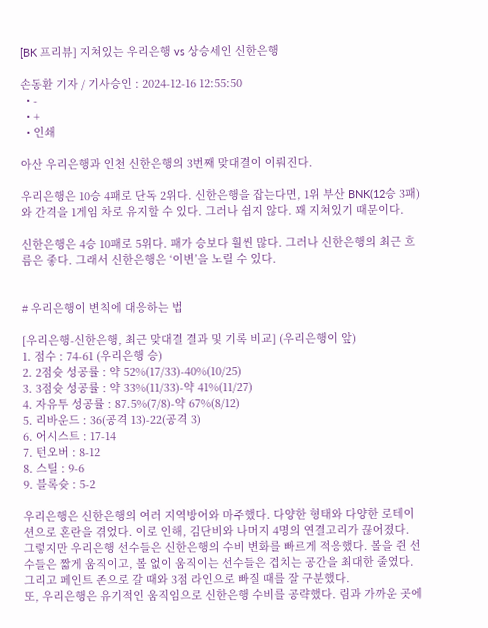[BK 프리뷰] 지쳐있는 우리은행 vs 상승세인 신한은행

손동환 기자 / 기사승인 : 2024-12-16 12:55:50
  • -
  • +
  • 인쇄

아산 우리은행과 인천 신한은행의 3번째 맞대결이 이뤄진다.

우리은행은 10승 4패로 단독 2위다. 신한은행을 잡는다면, 1위 부산 BNK(12승 3패)와 간격을 1게임 차로 유지할 수 있다. 그러나 쉽지 않다. 꽤 지쳐있기 때문이다.

신한은행은 4승 10패로 5위다. 패가 승보다 훨씬 많다. 그러나 신한은행의 최근 흐름은 좋다. 그래서 신한은행은 ‘이변’을 노릴 수 있다.


# 우리은행이 변칙에 대응하는 법

[우리은행-신한은행, 최근 맞대결 결과 및 기록 비교] (우리은행이 앞)
1. 점수 : 74-61 (우리은행 승)
2. 2점슛 성공률 : 약 52%(17/33)-40%(10/25)
3. 3점슛 성공률 : 약 33%(11/33)-약 41%(11/27)
4. 자유투 성공률 : 87.5%(7/8)-약 67%(8/12)
5. 리바운드 : 36(공격 13)-22(공격 3)
6. 어시스트 : 17-14
7. 턴오버 : 8-12
8. 스틸 : 9-6
9. 블록슛 : 5-2

우리은행은 신한은행의 여러 지역방어와 마주했다. 다양한 형태와 다양한 로테이션으로 혼란을 겪었다. 이로 인해, 김단비와 나머지 4명의 연결고리가 끊어졌다.
그렇지만 우리은행 선수들은 신한은행의 수비 변화를 빠르게 적응했다. 볼을 쥔 선수들은 짧게 움직이고, 볼 없이 움직이는 선수들은 겹치는 공간을 최대한 줄였다. 그리고 페인트 존으로 갈 때와 3점 라인으로 빠질 때를 잘 구분했다.
또, 우리은행은 유기적인 움직임으로 신한은행 수비를 공략했다. 림과 가까운 곳에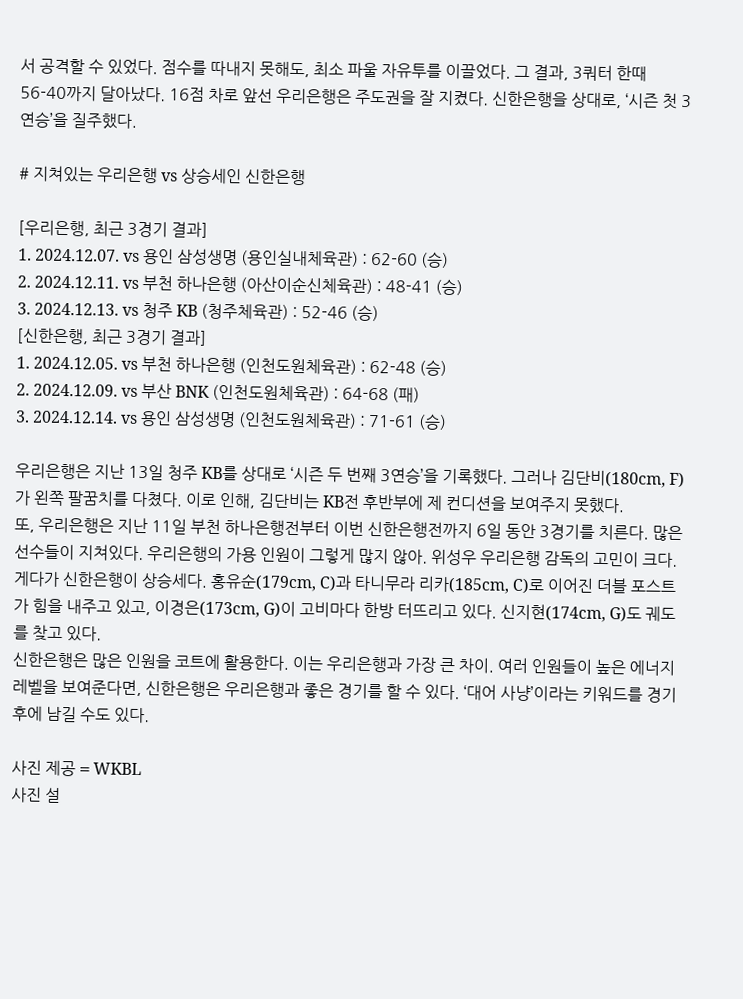서 공격할 수 있었다. 점수를 따내지 못해도, 최소 파울 자유투를 이끌었다. 그 결과, 3쿼터 한때 56-40까지 달아났다. 16점 차로 앞선 우리은행은 주도권을 잘 지켰다. 신한은행을 상대로, ‘시즌 첫 3연승’을 질주했다.

# 지쳐있는 우리은행 vs 상승세인 신한은행

[우리은행, 최근 3경기 결과]
1. 2024.12.07. vs 용인 삼성생명 (용인실내체육관) : 62-60 (승)
2. 2024.12.11. vs 부천 하나은행 (아산이순신체육관) : 48-41 (승)
3. 2024.12.13. vs 청주 KB (청주체육관) : 52-46 (승)
[신한은행, 최근 3경기 결과]
1. 2024.12.05. vs 부천 하나은행 (인천도원체육관) : 62-48 (승)
2. 2024.12.09. vs 부산 BNK (인천도원체육관) : 64-68 (패)
3. 2024.12.14. vs 용인 삼성생명 (인천도원체육관) : 71-61 (승)

우리은행은 지난 13일 청주 KB를 상대로 ‘시즌 두 번째 3연승’을 기록했다. 그러나 김단비(180cm, F)가 왼쪽 팔꿈치를 다쳤다. 이로 인해, 김단비는 KB전 후반부에 제 컨디션을 보여주지 못했다.
또, 우리은행은 지난 11일 부천 하나은행전부터 이번 신한은행전까지 6일 동안 3경기를 치른다. 많은 선수들이 지쳐있다. 우리은행의 가용 인원이 그렇게 많지 않아. 위성우 우리은행 감독의 고민이 크다.
게다가 신한은행이 상승세다. 홍유순(179cm, C)과 타니무라 리카(185cm, C)로 이어진 더블 포스트가 힘을 내주고 있고, 이경은(173cm, G)이 고비마다 한방 터뜨리고 있다. 신지현(174cm, G)도 궤도를 찾고 있다.
신한은행은 많은 인원을 코트에 활용한다. 이는 우리은행과 가장 큰 차이. 여러 인원들이 높은 에너지 레벨을 보여준다면, 신한은행은 우리은행과 좋은 경기를 할 수 있다. ‘대어 사냥’이라는 키워드를 경기 후에 남길 수도 있다.

사진 제공 = WKBL
사진 설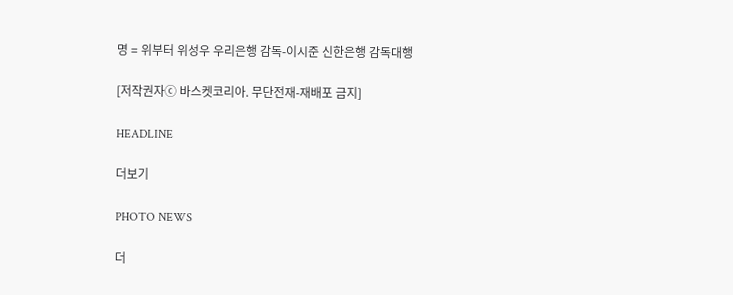명 = 위부터 위성우 우리은행 감독-이시준 신한은행 감독대행

[저작권자ⓒ 바스켓코리아. 무단전재-재배포 금지]

HEADLINE

더보기

PHOTO NEWS

더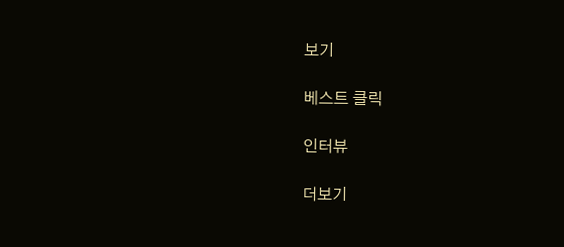보기

베스트 클릭

인터뷰

더보기